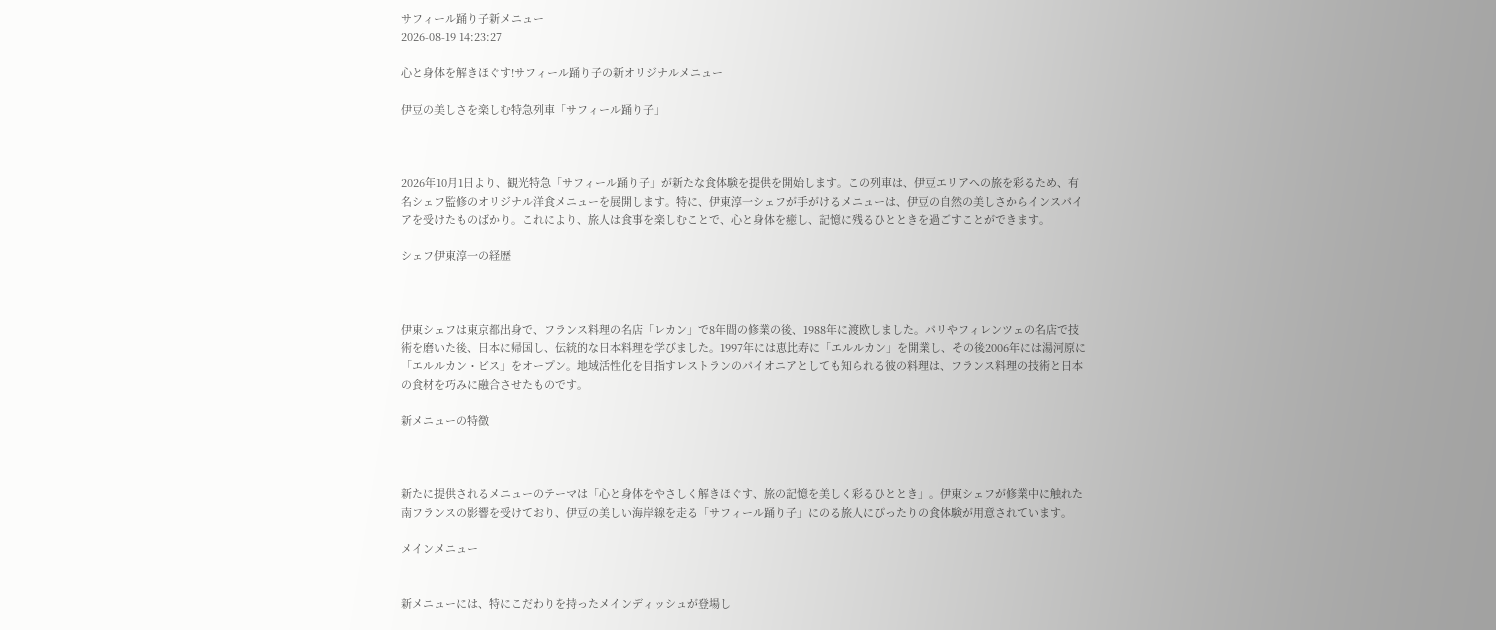サフィール踊り子新メニュー
2026-08-19 14:23:27

心と身体を解きほぐす!サフィール踊り子の新オリジナルメニュー

伊豆の美しさを楽しむ特急列車「サフィール踊り子」



2026年10月1日より、観光特急「サフィール踊り子」が新たな食体験を提供を開始します。この列車は、伊豆エリアへの旅を彩るため、有名シェフ監修のオリジナル洋食メニューを展開します。特に、伊東淳一シェフが手がけるメニューは、伊豆の自然の美しさからインスパイアを受けたものばかり。これにより、旅人は食事を楽しむことで、心と身体を癒し、記憶に残るひとときを過ごすことができます。

シェフ伊東淳一の経歴



伊東シェフは東京都出身で、フランス料理の名店「レカン」で8年間の修業の後、1988年に渡欧しました。パリやフィレンツェの名店で技術を磨いた後、日本に帰国し、伝統的な日本料理を学びました。1997年には恵比寿に「エルルカン」を開業し、その後2006年には湯河原に「エルルカン・ビス」をオープン。地域活性化を目指すレストランのパイオニアとしても知られる彼の料理は、フランス料理の技術と日本の食材を巧みに融合させたものです。

新メニューの特徴



新たに提供されるメニューのテーマは「心と身体をやさしく解きほぐす、旅の記憶を美しく彩るひととき」。伊東シェフが修業中に触れた南フランスの影響を受けており、伊豆の美しい海岸線を走る「サフィール踊り子」にのる旅人にぴったりの食体験が用意されています。

メインメニュー


新メニューには、特にこだわりを持ったメインディッシュが登場し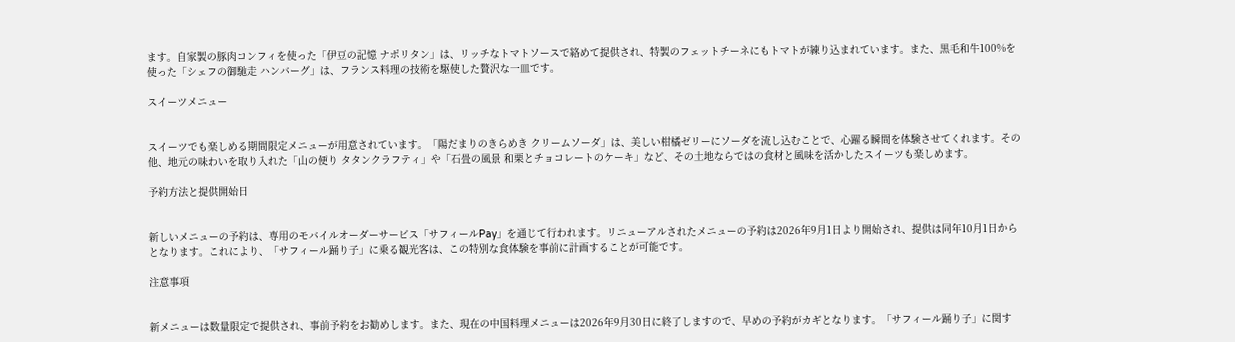ます。自家製の豚肉コンフィを使った「伊豆の記憶 ナポリタン」は、リッチなトマトソースで絡めて提供され、特製のフェットチーネにもトマトが練り込まれています。また、黒毛和牛100%を使った「シェフの御馳走 ハンバーグ」は、フランス料理の技術を駆使した贅沢な一皿です。

スイーツメニュー


スイーツでも楽しめる期間限定メニューが用意されています。「陽だまりのきらめき クリームソーダ」は、美しい柑橘ゼリーにソーダを流し込むことで、心躍る瞬間を体験させてくれます。その他、地元の味わいを取り入れた「山の便り タタンクラフティ」や「石畳の風景 和栗とチョコレートのケーキ」など、その土地ならではの食材と風味を活かしたスイーツも楽しめます。

予約方法と提供開始日


新しいメニューの予約は、専用のモバイルオーダーサービス「サフィールPay」を通じて行われます。リニューアルされたメニューの予約は2026年9月1日より開始され、提供は同年10月1日からとなります。これにより、「サフィール踊り子」に乗る観光客は、この特別な食体験を事前に計画することが可能です。

注意事項


新メニューは数量限定で提供され、事前予約をお勧めします。また、現在の中国料理メニューは2026年9月30日に終了しますので、早めの予約がカギとなります。「サフィール踊り子」に関す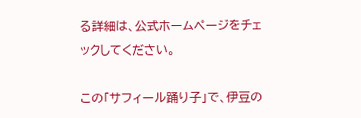る詳細は、公式ホームページをチェックしてください。

この「サフィール踊り子」で、伊豆の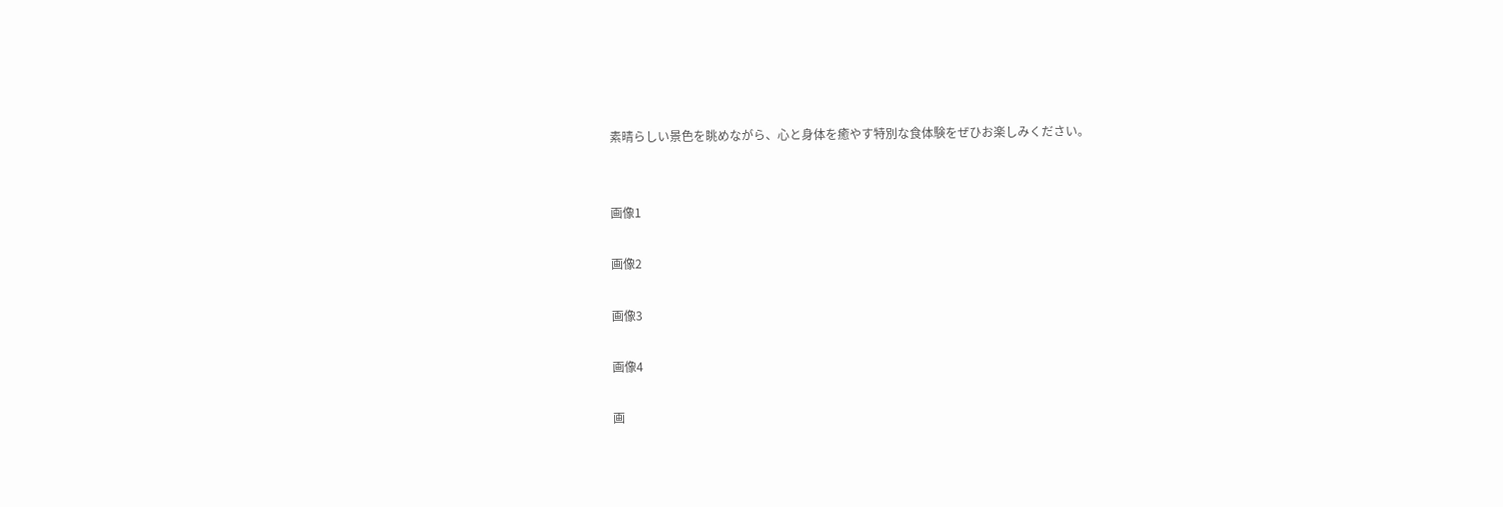素晴らしい景色を眺めながら、心と身体を癒やす特別な食体験をぜひお楽しみください。


画像1

画像2

画像3

画像4

画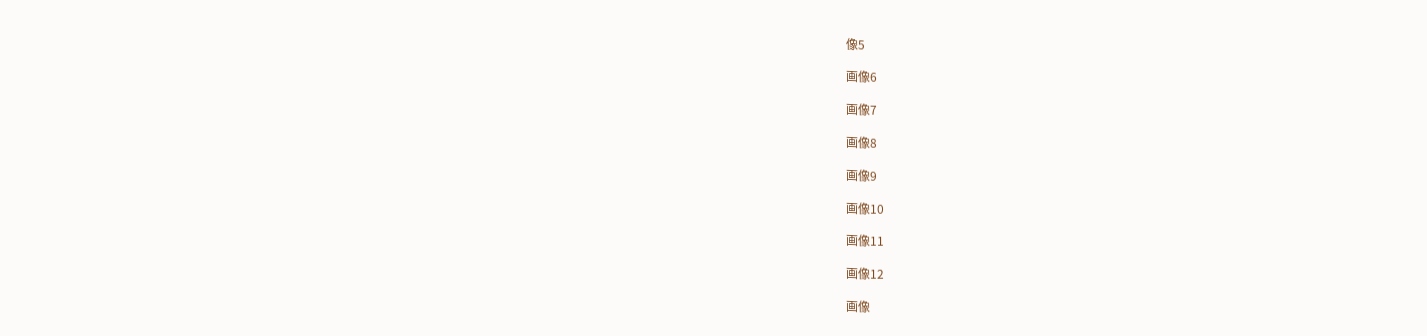像5

画像6

画像7

画像8

画像9

画像10

画像11

画像12

画像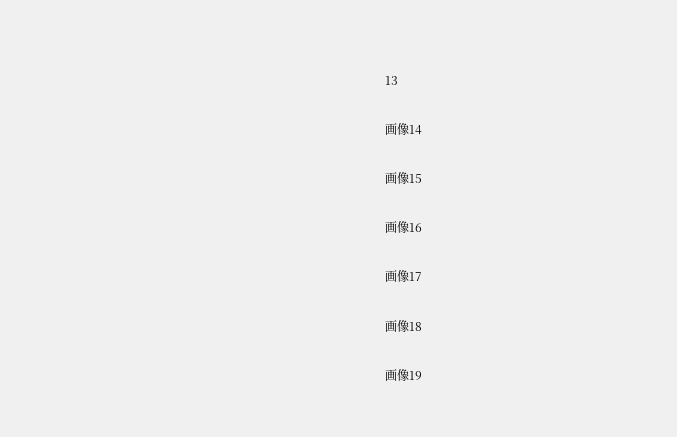13

画像14

画像15

画像16

画像17

画像18

画像19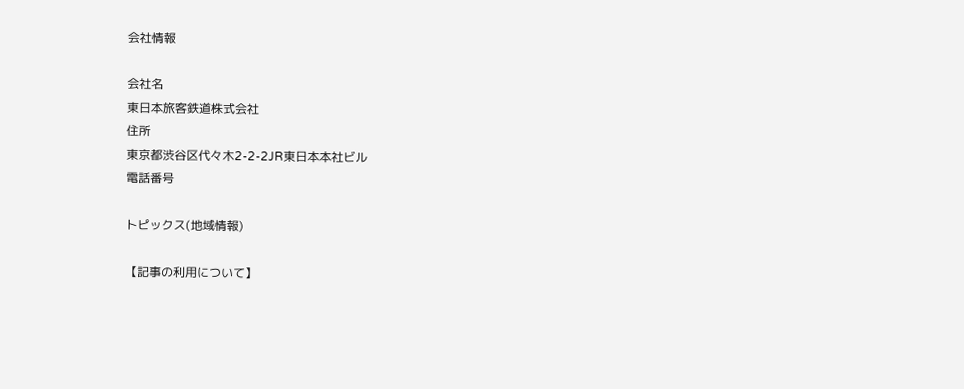会社情報

会社名
東日本旅客鉄道株式会社
住所
東京都渋谷区代々木2-2-2JR東日本本社ビル
電話番号

トピックス(地域情報)

【記事の利用について】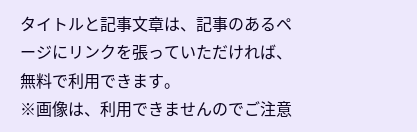タイトルと記事文章は、記事のあるページにリンクを張っていただければ、無料で利用できます。
※画像は、利用できませんのでご注意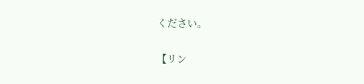ください。

【リン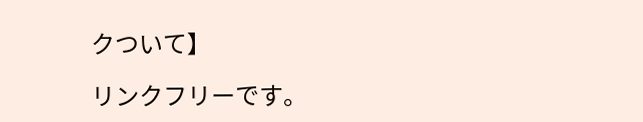クついて】

リンクフリーです。